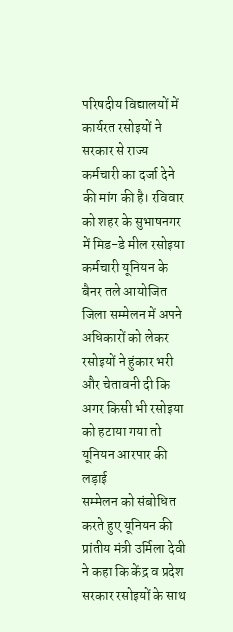परिषदीय विद्यालयों में कार्यरत रसोइयों ने सरकार से राज्य कर्मचारी का दर्जा देने की मांग की है। रविवार को शहर के सुभाषनगर में मिड-डे मील रसोइया कर्मचारी यूनियन के बैनर तले आयोजित जिला सम्मेलन में अपने अधिकारों को लेकर रसोइयों ने हुंकार भरी और चेतावनी दी कि अगर किसी भी रसोइया को हटाया गया तो यूनियन आरपार की लड़ाई
सम्मेलन को संबोधित करते हुए यूनियन की प्रांतीय मंत्री उर्मिला देवी ने कहा कि केंद्र व प्रदेश सरकार रसोइयों के साथ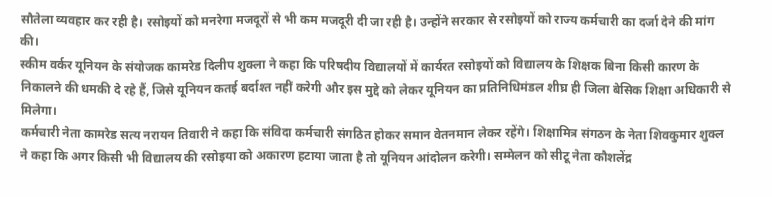सौतेला व्यवहार कर रही है। रसोइयों को मनरेगा मजदूरों से भी कम मजदूरी दी जा रही है। उन्होंने सरकार से रसोइयों को राज्य कर्मचारी का दर्जा देने की मांग की।
स्कीम वर्कर यूनियन के संयोजक कामरेड दिलीप शुक्ला ने कहा कि परिषदीय विद्यालयों में कार्यरत रसोइयों को विद्यालय के शिक्षक बिना किसी कारण के निकालने की धमकी दे रहे हैं, जिसे यूनियन कतई बर्दाश्त नहीं करेगी और इस मुद्दे को लेकर यूनियन का प्रतिनिधिमंडल शीघ्र ही जिला बेसिक शिक्षा अधिकारी से मिलेगा।
कर्मचारी नेता कामरेड सत्य नरायन तिवारी ने कहा कि संविदा कर्मचारी संगठित होकर समान वेतनमान लेकर रहेंगे। शिक्षामित्र संगठन के नेता शिवकुमार शुक्ल ने कहा कि अगर किसी भी विद्यालय की रसोइया को अकारण हटाया जाता है तो यूनियन आंदोलन करेगी। सम्मेलन को सीटू नेता कौशलेंद्र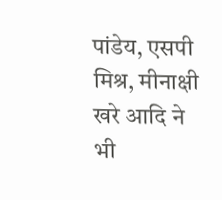पांडेय, एसपी मिश्र, मीनाक्षी खरे आदि ने भी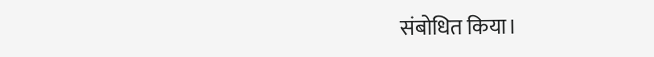संबोधित किया।